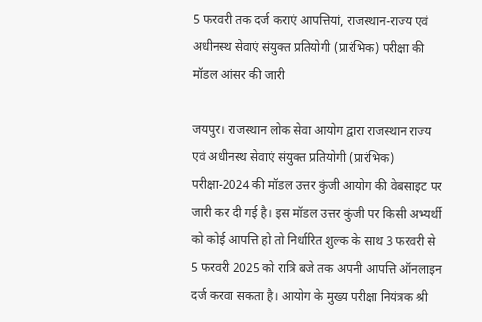5 फरवरी तक दर्ज कराएं आपत्तियां, राजस्थान-राज्य एवं अधीनस्थ सेवाएं संयुक्त प्रतियोगी (प्रारंभिक) परीक्षा की मॉडल आंसर की जारी

जयपुर। राजस्थान लोक सेवा आयोग द्वारा राजस्थान राज्य एवं अधीनस्थ सेवाएं संयुक्त प्रतियोगी (प्रारंभिक) परीक्षा-2024 की मॉडल उत्तर कुंजी आयोग की वेबसाइट पर जारी कर दी गई है। इस मॉडल उत्तर कुंजी पर किसी अभ्यर्थी को कोई आपत्ति हो तो निर्धारित शुल्क के साथ 3 फरवरी से 5 फरवरी 2025 को रात्रि बजे तक अपनी आपत्ति ऑनलाइन दर्ज करवा सकता है। आयोग के मुख्य परीक्षा नियंत्रक श्री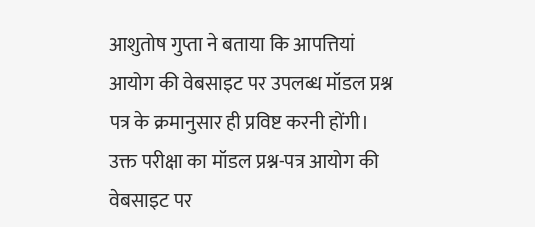आशुतोष गुप्ता ने बताया कि आपत्तियां आयोग की वेबसाइट पर उपलब्ध मॉडल प्रश्न पत्र के क्रमानुसार ही प्रविष्ट करनी होंगी। उक्त परीक्षा का मॉडल प्रश्न-पत्र आयोग की वेबसाइट पर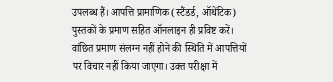उपलब्ध हैं। आपत्ति प्रामाणिक (स्टैंडर्ड, ऑथेंटिक) पुस्तकों के प्रमाण सहित ऑनलाइन ही प्रविष्ट करें। वांछित प्रमाण संलग्न नहीं होने की स्थिति में आपत्तियों पर विचार नहीं किया जाएगा। उक्त परीक्षा में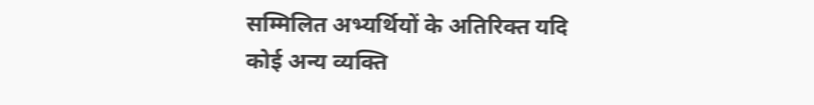सम्मिलित अभ्यर्थियों के अतिरिक्त यदि कोई अन्य व्यक्ति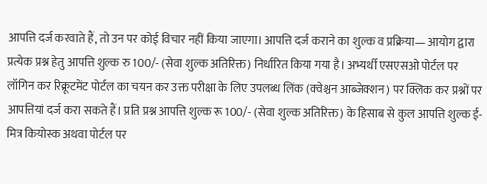आपत्ति दर्ज करवाते हैं, तो उन पर कोई विचार नहीं किया जाएगा। आपत्ति दर्ज कराने का शुल्क व प्रक्रिया— आयोग द्वारा प्रत्येक प्रश्न हेतु आपत्ति शुल्क रु 100/- (सेवा शुल्क अतिरिक्त) निर्धारित किया गया है। अभ्यर्थी एसएसओ पोर्टल पर लॉगिन कर रिक्रूटमेंट पोर्टल का चयन कर उक्त परीक्षा के लिए उपलब्ध लिंक (क्वेश्चन आब्जेक्शन) पर क्लिक कर प्रश्नों पर आपत्तियां दर्ज करा सकते हैं। प्रति प्रश्न आपत्ति शुल्क रू 100/- (सेवा शुल्क अतिरिक्त) के हिसाब से कुल आपत्ति शुल्क ई-मित्र कियोस्क अथवा पोर्टल पर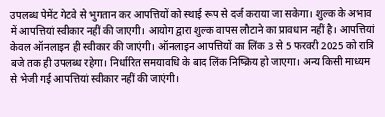उपलब्ध पेमेंट गेटवे से भुगतान कर आपत्तियों को स्थाई रूप से दर्ज कराया जा सकेगा। शुल्क के अभाव में आपत्तियां स्वीकार नहीं की जाएगी। आयोग द्वारा शुल्क वापस लौटाने का प्रावधान नहीं है। आपत्तियां केवल ऑनलाइन ही स्वीकार की जाएंगी। ऑनलाइन आपत्तियों का लिंक 3 से 5 फरवरी 2025 को रात्रि बजे तक ही उपलब्ध रहेगा। निर्धारित समयावधि के बाद लिंक निष्क्रिय हो जाएगा। अन्य किसी माध्यम से भेजी गई आपत्तियां स्वीकार नहीं की जाएंगी।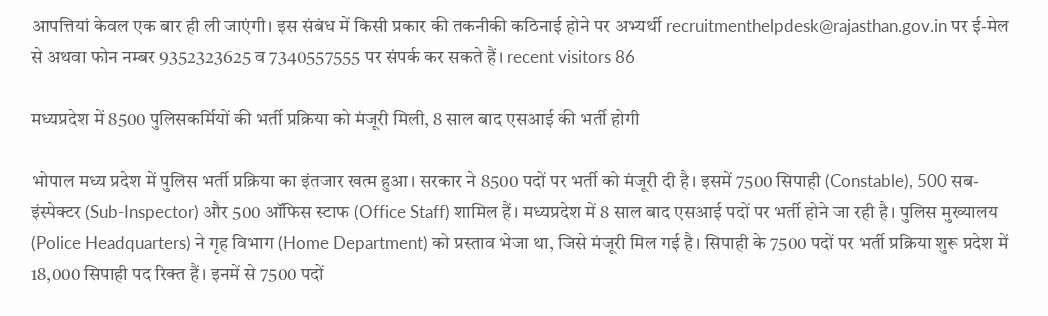आपत्तियां केवल एक बार ही ली जाएंगी। इस संबंध में किसी प्रकार की तकनीकी कठिनाई होने पर अभ्यर्थी recruitmenthelpdesk@rajasthan.gov.in पर ई-मेल से अथवा फोन नम्बर 9352323625 व 7340557555 पर संपर्क कर सकते हैं। recent visitors 86

मध्यप्रदेश में 8500 पुलिसकर्मियों की भर्ती प्रक्रिया को मंजूरी मिली, 8 साल बाद एसआई की भर्ती होगी

भोपाल मध्य प्रदेश में पुलिस भर्ती प्रक्रिया का इंतजार खत्म हुआ। सरकार ने 8500 पदों पर भर्ती को मंजूरी दी है। इसमें 7500 सिपाही (Constable), 500 सब-इंस्पेक्टर (Sub-Inspector) और 500 ऑफिस स्टाफ (Office Staff) शामिल हैं। मध्यप्रदेश में 8 साल बाद एसआई पदों पर भर्ती होने जा रही है। पुलिस मुख्यालय (Police Headquarters) ने गृह विभाग (Home Department) को प्रस्ताव भेजा था, जिसे मंजूरी मिल गई है। सिपाही के 7500 पदों पर भर्ती प्रक्रिया शुरू प्रदेश में 18,000 सिपाही पद रिक्त हैं। इनमें से 7500 पदों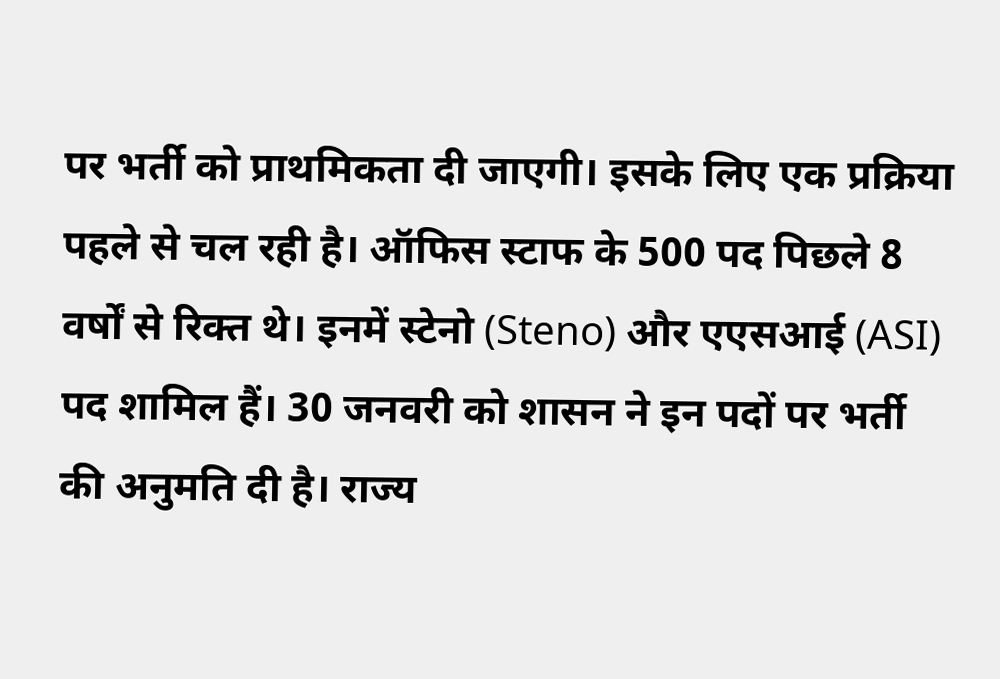पर भर्ती को प्राथमिकता दी जाएगी। इसके लिए एक प्रक्रिया पहले से चल रही है। ऑफिस स्टाफ के 500 पद पिछले 8 वर्षों से रिक्त थे। इनमें स्टेनो (Steno) और एएसआई (ASI) पद शामिल हैं। 30 जनवरी को शासन ने इन पदों पर भर्ती की अनुमति दी है। राज्य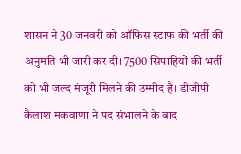शासन ने 30 जनवरी को ऑफिस स्टाफ की भर्ती की अनुमति भी जारी कर दी। 7500 सिपाहियों की भर्ती को भी जल्द मंजूरी मिलने की उम्मीद है। डीजीपी कैलाश मकवाणा ने पद संभालने के बाद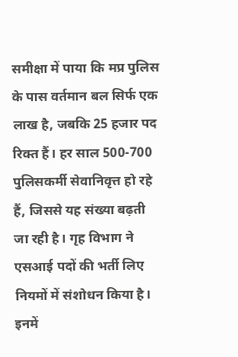समीक्षा में पाया कि मप्र पुलिस के पास वर्तमान बल सिर्फ एक लाख है, जबकि 25 हजार पद रिक्त हैं। हर साल 500-700 पुलिसकर्मी सेवानिवृत्त हो रहे हैं, जिससे यह संख्या बढ़ती जा रही है। गृह विभाग ने एसआई पदों की भर्ती लिए नियमों में संशोधन किया है। इनमें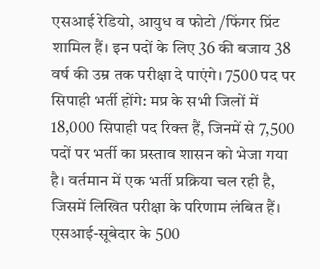एसआई रेडियो, आयुध व फोटो /फिंगर प्रिंट शामिल हैं। इन पदों के लिए 36 की बजाय 38 वर्ष की उम्र तक परीक्षा दे पाएंगे। 7500 पद पर सिपाही भर्ती होंगे: मप्र के सभी जिलों में 18,000 सिपाही पद रिक्त हैं, जिनमें से 7,500 पदों पर भर्ती का प्रस्ताव शासन को भेजा गया है। वर्तमान में एक भर्ती प्रक्रिया चल रही है, जिसमें लिखित परीक्षा के परिणाम लंबित हैं। एसआई-सूबेदार के 500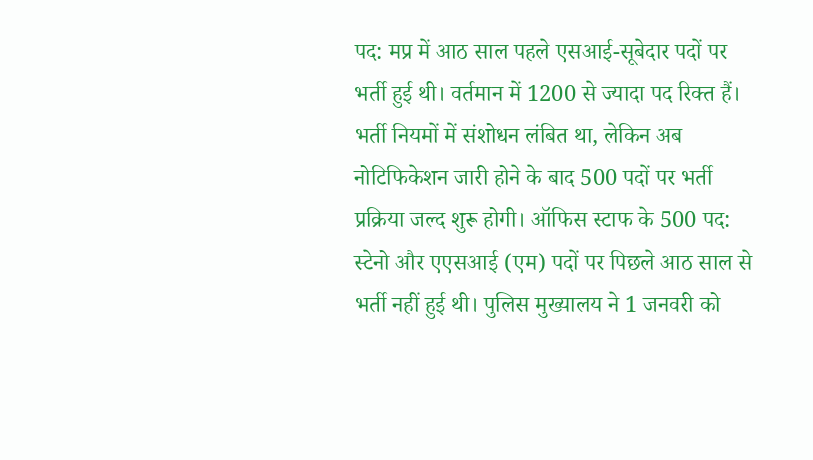पद: मप्र में आठ साल पहले एसआई-सूबेदार पदों पर भर्ती हुई थी। वर्तमान में 1200 से ज्यादा पद रिक्त हैं। भर्ती नियमों में संशोधन लंबित था, लेकिन अब नोटिफिकेशन जारी होने के बाद 500 पदों पर भर्ती प्रक्रिया जल्द शुरू होगी। ऑफिस स्टाफ के 500 पद: स्टेनो और एएसआई (एम) पदों पर पिछले आठ साल से भर्ती नहीं हुई थी। पुलिस मुख्यालय ने 1 जनवरी को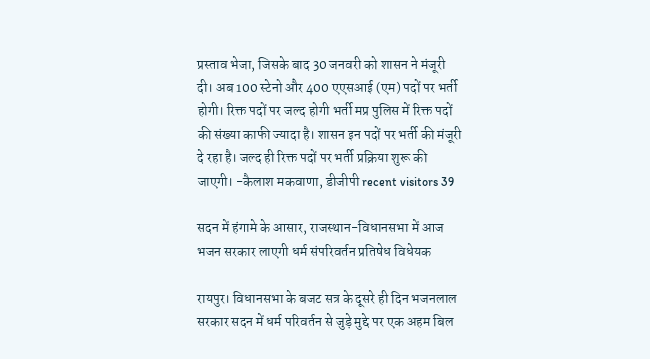प्रस्ताव भेजा, जिसके बाद 30 जनवरी को शासन ने मंजूरी दी। अब 100 स्टेनो और 400 एएसआई (एम) पदों पर भर्ती होगी। रिक्त पदों पर जल्द होगी भर्ती मप्र पुलिस में रिक्त पदों की संख्या काफी ज्यादा है। शासन इन पदों पर भर्ती की मंजूरी दे रहा है। जल्द ही रिक्त पदों पर भर्ती प्रक्रिया शुरू की जाएगी। -कैलाश मकवाणा, डीजीपी recent visitors 39

सदन में हंगामे के आसार, राजस्थान-विधानसभा में आज भजन सरकार लाएगी धर्म संपरिवर्तन प्रतिषेध विधेयक

रायपुर। विधानसभा के बजट सत्र के दूसरे ही दिन भजनलाल सरकार सदन में धर्म परिवर्तन से जुड़े मुद्दे पर एक अहम बिल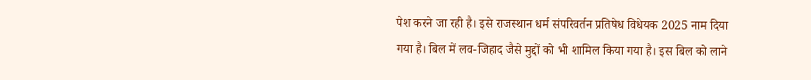पेश करने जा रही है। इसे राजस्थान धर्म संपरिवर्तन प्रतिषेध विधेयक 2025 नाम दिया गया है। बिल में लव-जिहाद जैसे मुद्दों को भी शामिल किया गया है। इस बिल को लाने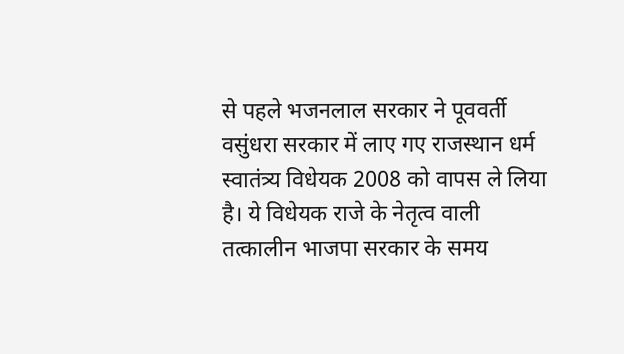से पहले भजनलाल सरकार ने पूववर्ती वसुंधरा सरकार में लाए गए राजस्थान धर्म स्वातंत्र्य विधेयक 2008 को वापस ले लिया है। ये विधेयक राजे के नेतृत्व वाली तत्कालीन भाजपा सरकार के समय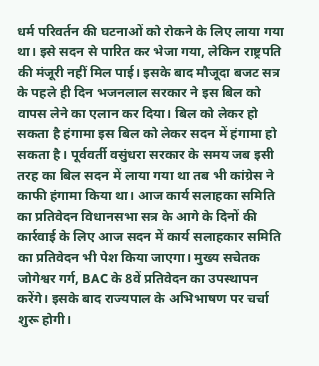धर्म परिवर्तन की घटनाओं को रोकने के लिए लाया गया था। इसे सदन से पारित कर भेजा गया, लेकिन राष्ट्रपति की मंजूरी नहीं मिल पाई। इसके बाद मौजूदा बजट सत्र के पहले ही दिन भजनलाल सरकार ने इस बिल को वापस लेने का एलान कर दिया। बिल को लेकर हो सकता है हंगामा इस बिल को लेकर सदन में हंगामा हो सकता है। पूर्ववर्ती वसुंधरा सरकार के समय जब इसी तरह का बिल सदन में लाया गया था तब भी कांग्रेस ने काफी हंगामा किया था। आज कार्य सलाहका समिति का प्रतिवेदन विधानसभा सत्र के आगे के दिनों की कार्रवाई के लिए आज सदन में कार्य सलाहकार समिति का प्रतिवेदन भी पेश किया जाएगा। मुख्य सचेतक जोगेश्वर गर्ग, BAC के 8वें प्रतिवेदन का उपस्थापन करेंगे। इसके बाद राज्यपाल के अभिभाषण पर चर्चा शुरू होगी।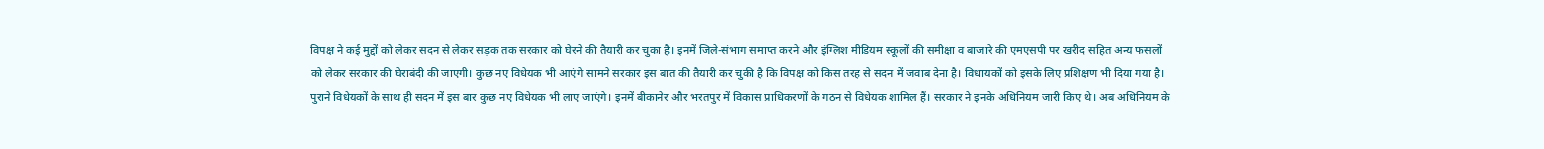विपक्ष ने कई मुद्दों को लेकर सदन से लेकर सड़क तक सरकार को घेरने की तैयारी कर चुका है। इनमें जिले-संभाग समाप्त करने और इंग्लिश मीडियम स्कूलों की समीक्षा व बाजारे की एमएसपी पर खरीद सहित अन्य फसलों को लेकर सरकार की घेराबंदी की जाएगी। कुछ नए विधेयक भी आएंगे सामने सरकार इस बात की तैयारी कर चुकी है कि विपक्ष को किस तरह से सदन में जवाब देना है। विधायकों को इसके लिए प्रशिक्षण भी दिया गया है। पुराने विधेयकों के साथ ही सदन में इस बार कुछ नए विधेयक भी लाए जाएंगे। इनमें बीकानेर और भरतपुर में विकास प्राधिकरणों के गठन से विधेयक शामिल हैं। सरकार ने इनके अधिनियम जारी किए थे। अब अधिनियम के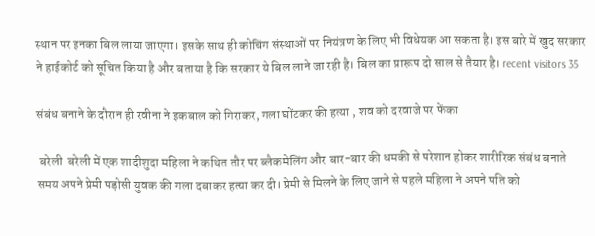स्थान पर इनका बिल लाया जाएगा। इसके साथ ही कोचिंग संस्थाओं पर नियंत्रण के लिए भी विधेयक आ सकता है। इस बारे में खुद सरकार ने हाईकोर्ट को सूचित किया है और बताया है कि सरकार ये बिल लाने जा रही है। बिल का प्रारूप दो साल से तैयार है। recent visitors 35

संबंध बनाने के दौरान ही रवीना ने इकबाल को गिराकर, गला घोंटकर की हत्या , शव को दरवाजे पर फेंका

 बरेली  बरेली में एक शादीशुदा महिला ने कथित तौर पर ब्‍लैकमेलिंग और बार-बार की धमकी से परेशान होकर शारीरिक संबंध बनाते समय अपने प्रेमी पड़ोसी युवक की गला दबाकर हत्‍या कर दी। प्रेमी से मिलने के लिए जाने से पहले महिला ने अपने पति को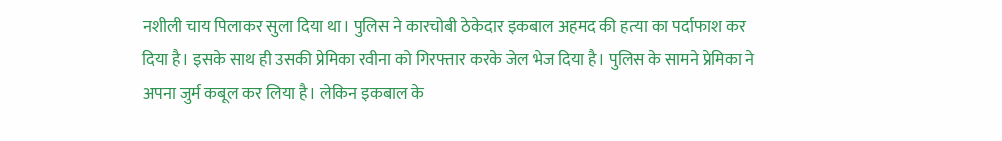नशीली चाय पिलाकर सुला दिया था। पुलिस ने कारचोबी ठेकेदार इकबाल अहमद की हत्‍या का पर्दाफाश कर दिया है। इसके साथ ही उसकी प्रेमिका रवीना को गिरफ्तार करके जेल भेज दिया है। पुलिस के सामने प्रेमिका ने अपना जुर्म कबूल कर लिया है। लेकिन इकबाल के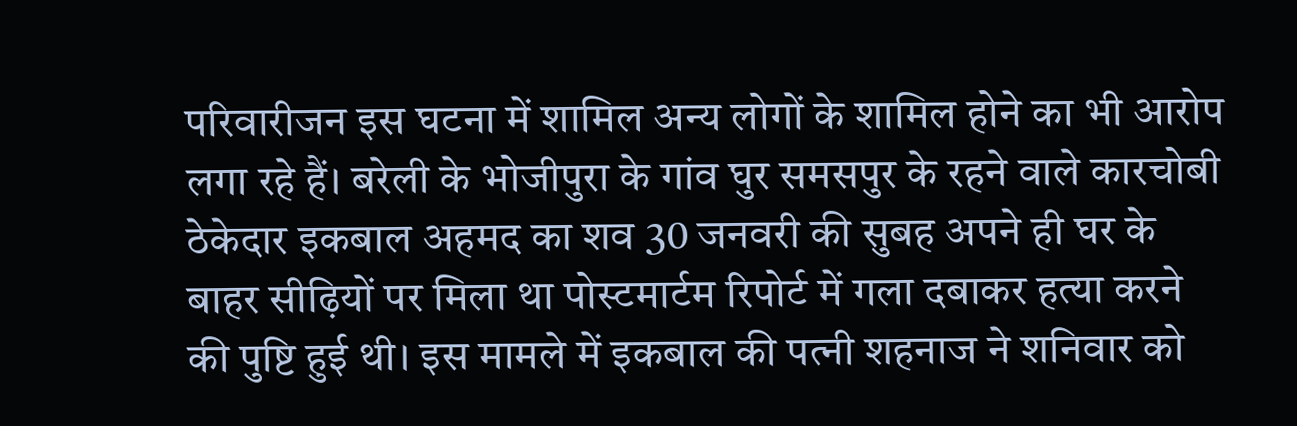परिवारीजन इस घटना में शामिल अन्‍य लोगों के शामिल होने का भी आरोप लगा रहे हैं। बरेली के भोजीपुरा के गांव घुर समसपुर के रहने वाले कारचोबी ठेकेदार इकबाल अहमद का शव 30 जनवरी की सुबह अपने ही घर के बाहर सीढ़ियों पर मिला था पोस्‍टमार्टम रिपोर्ट में गला दबाकर हत्‍या करने की पुष्टि हुई थी। इस मामले में इकबाल की पत्‍नी शहनाज ने शनिवार को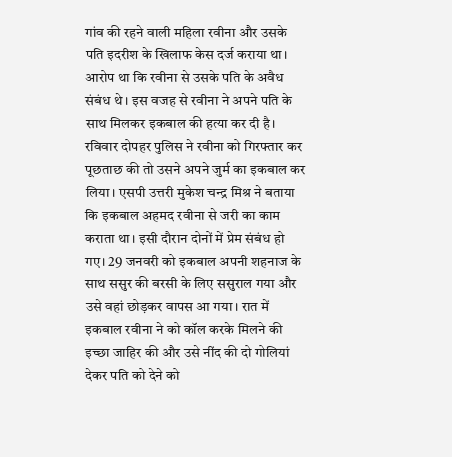गांव की रहने वाली महिला रवीना और उसके पति इदरीश के खिलाफ केस दर्ज कराया था। आरोप था कि रवीना से उसके पति के अवैध संबंध थे। इस वजह से रवीना ने अपने पति के साथ मिलकर इकबाल की हत्या कर दी है। रविवार दोपहर पुलिस ने रवीना को गिरफ्तार कर पूछताछ की तो उसने अपने जुर्म का इकबाल कर लिया। एसपी उत्तरी मुकेश चन्द्र मिश्र ने बताया कि इकबाल अहमद रवीना से जरी का काम कराता था। इसी दौरान दोनों में प्रेम संबंध हो गए। 29 जनवरी को इकबाल अपनी शहनाज के साथ ससुर की बरसी के लिए ससुराल गया और उसे वहां छोड़कर वापस आ गया। रात में इकबाल रवीना ने को कॉल करके मिलने की इच्छा जाहिर की और उसे नींद की दो गोलियां देकर पति को देने को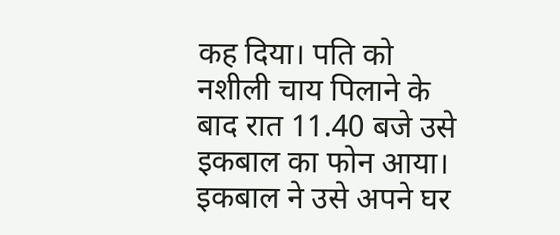कह दिया। पति को नशीली चाय पिलाने के बाद रात 11.40 बजे उसे इकबाल का फोन आया। इकबाल ने उसे अपने घर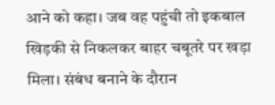आने को कहा। जब वह पहुंची तो इकबाल खिड़की से निकलकर बाहर चबूतरे पर खड़ा मिला। संबंध बनाने के दौरान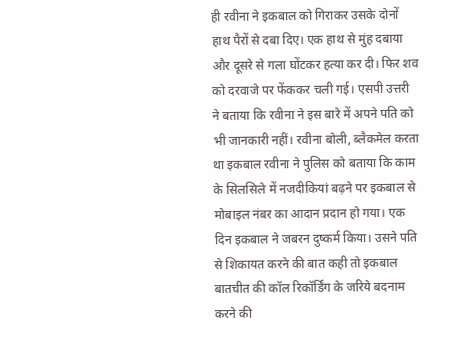ही रवीना ने इकबाल को गिराकर उसके दोनों हाथ पैरों से दबा दिए। एक हाथ से मुंह दबाया और दूसरे से गला घोंटकर हत्या कर दी। फिर शव को दरवाजे पर फेंककर चली गई। एसपी उत्तरी ने बताया कि रवीना ने इस बारे में अपने पति को भी जानकारी नहीं। रवीना बोली, ब्लैकमेल करता था इकबाल रवीना ने पुलिस को बताया कि काम के सिलसिले में नजदीकियां बढ़ने पर इकबाल से मोबाइल नंबर का आदान प्रदान हो गया। एक दिन इकबाल ने जबरन दुष्कर्म किया। उसने पति से शिकायत करने की बात कही तो इकबाल बातचीत की कॉल रिकॉर्डिंग के जरिये बदनाम करने की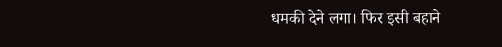धमकी देने लगा। फिर इसी बहाने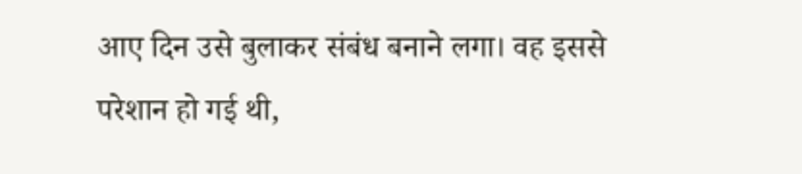आए दिन उसे बुलाकर संबंध बनाने लगा। वह इससे परेशान हो गई थी,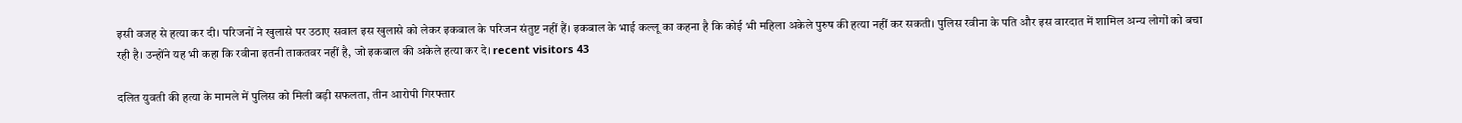इसी वजह से हत्या कर दी। परिजनों ने खुलासे पर उठाए सवाल इस खुलासे को लेकर इकबाल के परिजन संतुष्ट नहीं हैं। इकबाल के भाई कल्लू का कहना है कि कोई भी महिला अकेले पुरुष की हत्या नहीं कर सकती। पुलिस रवीना के पति और इस वारदात में शामिल अन्य लोगों को बचा रही है। उन्होंने यह भी कहा कि रवीना इतनी ताकतवर नहीं है, जो इकबाल की अकेले हत्या कर दे। recent visitors 43

दलित युवती की हत्या के मामले में पुलिस को मिली बड़ी सफलता, तीन आरोपी गिरफ्तार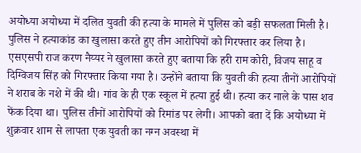अयोध्या अयोध्या में दलित युवती की हत्या के मामले में पुलिस को बड़ी सफलता मिली है। पुलिस ने हत्याकांड का खुलासा करते हुए तीन आरोपियों को गिरफ्तार कर लिया है। एसएसपी राज करण नैय्यर ने खुलासा करते हुए बताया कि हरी राम कोरी, विजय साहू व दिग्विजय सिंह को गिरफ्तार किया गया है। उन्होंने बताया कि युवती की हत्या तीनों आरोपियों ने शराब के नशे में की थी। गांव के ही एक स्कूल में हत्या हुई थी। हत्या कर नाले के पास शव फेंक दिया था। पुलिस तीनों आरोपियों को रिमांड पर लेगी। आपको बता दें कि अयोध्या में शुक्रवार शाम से लापता एक युवती का नग्न अवस्था में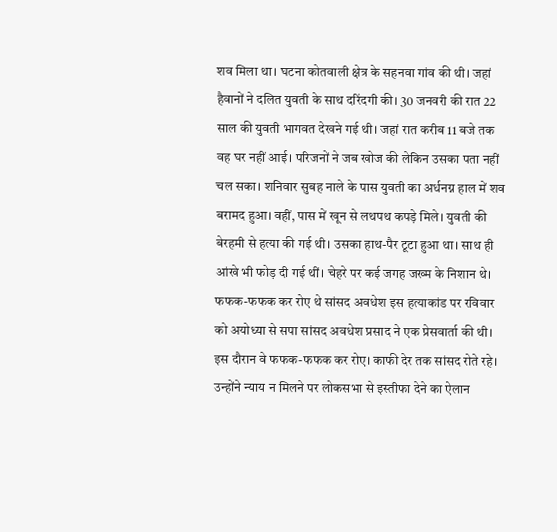शव मिला था। घटना कोतवाली क्षेत्र के सहनवा गांव की थी। जहां हैवानों ने दलित युवती के साथ दरिंदगी की। 30 जनवरी की रात 22 साल की युवती भागवत देखने गई थी। जहां रात करीब 11 बजे तक वह घर नहीं आई। परिजनों ने जब खोज की लेकिन उसका पता नहीं चल सका। शनिवार सुबह नाले के पास युवती का अर्धनग्न हाल में शव बरामद हुआ। वहीं, पास में खून से लथपथ कपड़े मिले। युवती की बेरहमी से हत्या की गई थी। उसका हाथ-पैर टूटा हुआ था। साथ ही आंखे भी फोड़ दी गई थीं। चेहरे पर कई जगह जख्म के निशान थे। फफक-फफक कर रोए थे सांसद अवधेश इस हत्याकांड पर रविवार को अयोध्या से सपा सांसद अवधेश प्रसाद ने एक प्रेसवार्ता की थी। इस दौरान वे फफक-फफक कर रोए। काफी देर तक सांसद रोते रहे। उन्होंने न्याय न मिलने पर लोकसभा से इस्तीफा देने का ऐलान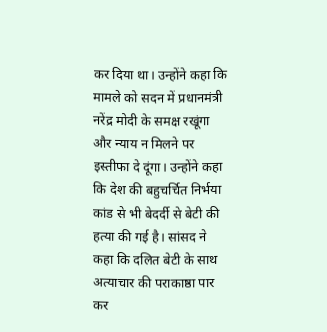कर दिया था। उन्होंने कहा कि मामले को सदन में प्रधानमंत्री नरेंद्र मोदी के समक्ष रखूंगा और न्याय न मिलने पर इस्तीफा दे दूंगा। उन्होंने कहा कि देश की बहुचर्चित निर्भया कांड से भी बेदर्दी से बेटी की हत्या की गई है। सांसद ने कहा कि दलित बेटी के साथ अत्याचार की पराकाष्ठा पार कर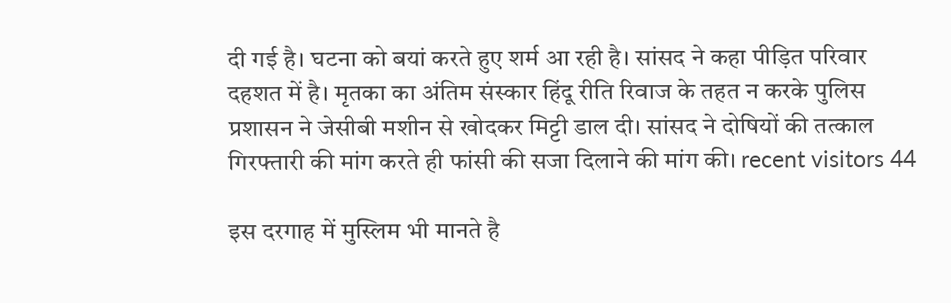दी गई है। घटना को बयां करते हुए शर्म आ रही है। सांसद ने कहा पीड़ित परिवार दहशत में है। मृतका का अंतिम संस्कार हिंदू रीति रिवाज के तहत न करके पुलिस प्रशासन ने जेसीबी मशीन से खोदकर मिट्टी डाल दी। सांसद ने दोषियों की तत्काल गिरफ्तारी की मांग करते ही फांसी की सजा दिलाने की मांग की। recent visitors 44

इस दरगाह में मुस्लिम भी मानते है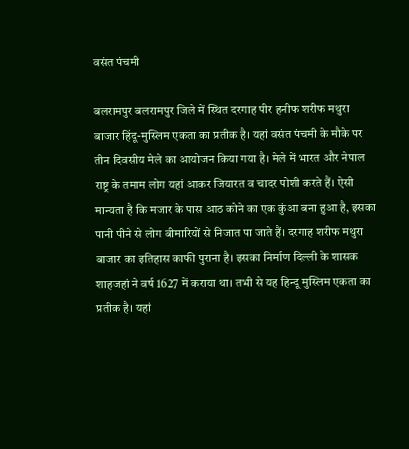वसंत पंचमी

बलरामपुर बलरामपुर जिले में स्थित दरगाह पीर हनीफ शरीफ मथुरा बाजार हिंदू-मुस्लिम एकता का प्रतीक है। यहां वसंत पंचमी के मौके पर तीन दिवसीय मेले का आयोजन किया गया है। मेले में भारत और नेपाल राष्ट्र के तमाम लोग यहां आकर जियारत व चादर पोशी करते हैं। ऐसी मान्यता है कि मजार के पास आठ कोने का एक कुंआ बना हुआ है, इसका पानी पीने से लोग बीमारियों से निजात पा जाते हैं। दरगाह शरीफ मथुरा बाजार का इतिहास काफी पुराना है। इसका निर्माण दिल्ली के शासक शाहजहां ने वर्ष 1627 में कराया था। तभी से यह हिन्दू मुस्लिम एकता का प्रतीक है। यहां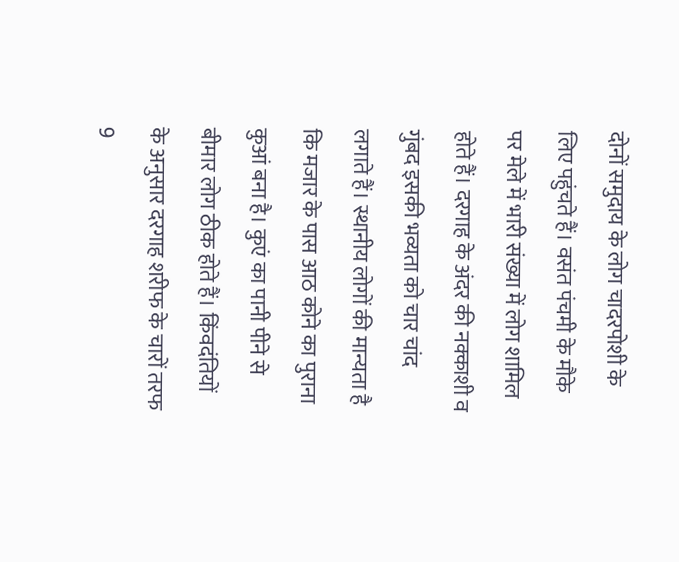दोनों समुदाय के लोग चादरपोशी के लिए पहुंचते हैं। वसंत पंचमी के मौके पर मेले में भारी संख्या में लोग शामिल होते हैं। दरगाह के अंदर की नक्काशी व गुंबद इसकी भव्यता को चार चांद लगाते हैं। स्थानीय लोगों की मान्यता है कि मजार के पास आठ कोने का पुराना कुआं बना है। कुएं का पानी पीने से बीमार लोग ठीक होते हैं। किंवदंतियों के अनुसार दरगाह शरीफ के चारों तरफ 9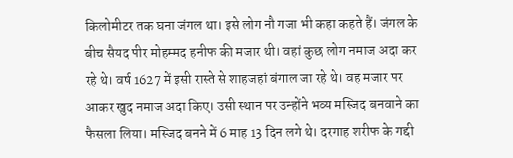किलोमीटर तक घना जंगल था। इसे लोग नौ गजा भी कहा कहते हैं। जंगल के बीच सैयद पीर मोहम्मद हनीफ की मजार थी। वहां कुछ लोग नमाज अदा कर रहे थे। वर्ष 1627 में इसी रास्ते से शाहजहां बंगाल जा रहे थे। वह मजार पर आकर खुद नमाज अदा किए। उसी स्थान पर उन्होंने भव्य मस्जिद बनवाने का फैसला लिया। मस्जिद बनने में 6 माह 13 दिन लगे थे। दरगाह शरीफ के गद्दी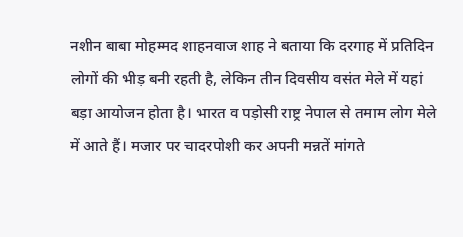नशीन बाबा मोहम्मद शाहनवाज शाह ने बताया कि दरगाह में प्रतिदिन लोगों की भीड़ बनी रहती है, लेकिन तीन दिवसीय वसंत मेले में यहां बड़ा आयोजन होता है। भारत व पड़ोसी राष्ट्र नेपाल से तमाम लोग मेले में आते हैं। मजार पर चादरपोशी कर अपनी मन्नतें मांगते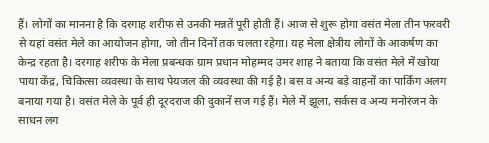हैं। लोगों का मानना है कि दरगाह शरीफ से उनकी मन्नतें पूरी होती हैं। आज से शुरू होगा वसंत मेला तीन फरवरी से यहां वसंत मेले का आयोजन होगा, जो तीन दिनों तक चलता रहेगा। यह मेला क्षेत्रीय लोगों के आकर्षण का केन्द्र रहता है। दरगाह शरीफ के मेला प्रबन्धक ग्राम प्रधान मोहम्मद उमर शाह ने बताया कि वसंत मेले में खोया पाया केंद्र, चिकित्सा व्यवस्था के साथ पेयजल की व्यवस्था की गई है। बस व अन्य बड़े वाहनों का पार्किंग अलग बनाया गया है। वसंत मेले के पूर्व ही दूरदराज की दुकानें सज गई हैं। मेले में झूला, सर्कस व अन्य मनोरंजन के साधन लग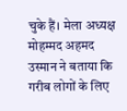चुके हैं। मेला अध्यक्ष मोहम्मद अहमद उस्मान ने बताया कि गरीब लोगों के लिए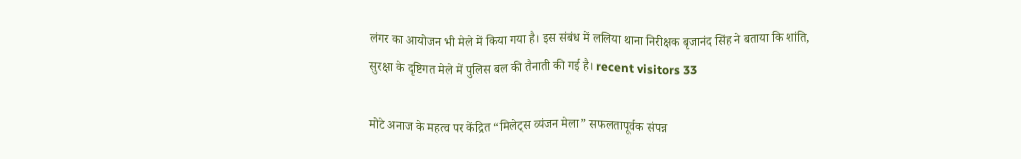लंगर का आयोजन भी मेले में किया गया है। इस संबंध में ललिया थाना निरीक्षक बृजानंद सिंह ने बताया कि शांति, सुरक्षा के दृष्टिगत मेले में पुलिस बल की तैनाती की गई है। recent visitors 33

मोटे अनाज के महत्व पर केंद्रित “मिलेट्स व्यंजन मेला” सफलतापूर्वक संपन्न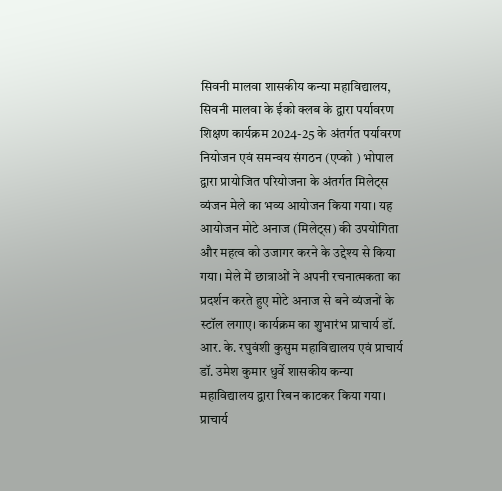सिवनी मालवा शासकीय कन्या महाविद्यालय, सिवनी मालवा के ईको क्लब के द्वारा पर्यावरण शिक्षण कार्यक्रम 2024-25 के अंतर्गत पर्यावरण नियोजन एवं समन्वय संगठन (एप्को ) भोपाल द्वारा प्रायोजित परियोजना के अंतर्गत मिलेट्स व्यंजन मेले का भव्य आयोजन किया गया। यह आयोजन मोटे अनाज (मिलेट्स) की उपयोगिता और महत्व को उजागर करने के उद्देश्य से किया गया। मेले में छात्राओं ने अपनी रचनात्मकता का प्रदर्शन करते हुए मोटे अनाज से बने व्यंजनों के स्टॉल लगाए। कार्यक्रम का शुभारंभ प्राचार्य डॉ. आर. के. रघुवंशी कुसुम महाविद्यालय एवं प्राचार्य डॉ. उमेश कुमार धुर्वे शासकीय कन्या महाविद्यालय द्वारा रिबन काटकर किया गया। प्राचार्य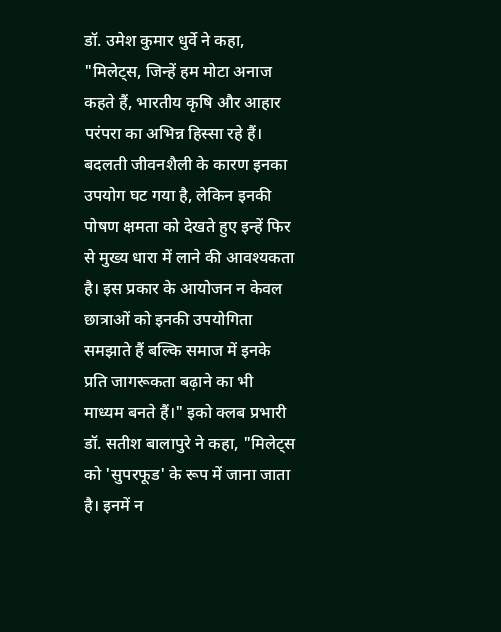डॉ. उमेश कुमार धुर्वे ने कहा, "मिलेट्स, जिन्हें हम मोटा अनाज कहते हैं, भारतीय कृषि और आहार परंपरा का अभिन्न हिस्सा रहे हैं। बदलती जीवनशैली के कारण इनका उपयोग घट गया है, लेकिन इनकी पोषण क्षमता को देखते हुए इन्हें फिर से मुख्य धारा में लाने की आवश्यकता है। इस प्रकार के आयोजन न केवल छात्राओं को इनकी उपयोगिता समझाते हैं बल्कि समाज में इनके प्रति जागरूकता बढ़ाने का भी माध्यम बनते हैं।" इको क्लब प्रभारी डॉ. सतीश बालापुरे ने कहा, "मिलेट्स को 'सुपरफूड' के रूप में जाना जाता है। इनमें न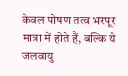केवल पोषण तत्व भरपूर मात्रा में होते हैं, बल्कि ये जलवायु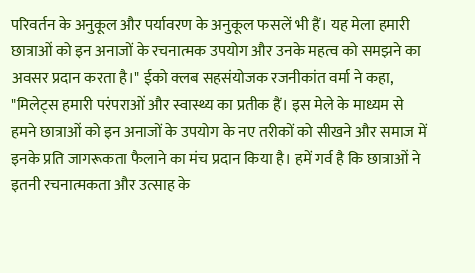परिवर्तन के अनुकूल और पर्यावरण के अनुकूल फसलें भी हैं। यह मेला हमारी छात्राओं को इन अनाजों के रचनात्मक उपयोग और उनके महत्व को समझने का अवसर प्रदान करता है।" ईको क्लब सहसंयोजक रजनीकांत वर्मा ने कहा, "मिलेट्स हमारी परंपराओं और स्वास्थ्य का प्रतीक हैं। इस मेले के माध्यम से हमने छात्राओं को इन अनाजों के उपयोग के नए तरीकों को सीखने और समाज में इनके प्रति जागरूकता फैलाने का मंच प्रदान किया है। हमें गर्व है कि छात्राओं ने इतनी रचनात्मकता और उत्साह के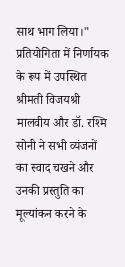साथ भाग लिया।" प्रतियोगिता में निर्णायक के रूप में उपस्थित श्रीमती विजयश्री मालवीय और डॉ. रश्मि सोनी ने सभी व्यंजनों का स्वाद चखने और उनकी प्रस्तुति का मूल्यांकन करने के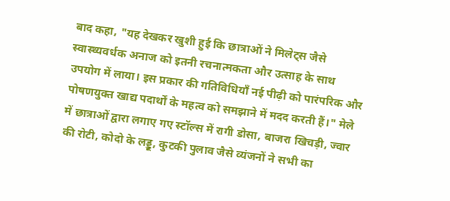बाद कहा, "यह देखकर खुशी हुई कि छात्राओं ने मिलेट्स जैसे स्वास्थ्यवर्धक अनाज को इतनी रचनात्मकता और उत्साह के साथ उपयोग में लाया। इस प्रकार की गतिविधियाँ नई पीढ़ी को पारंपरिक और पोषणयुक्त खाद्य पदार्थों के महत्व को समझाने में मदद करती हैं।" मेले में छात्राओं द्वारा लगाए गए स्टॉल्स में रागी डोसा, बाजरा खिचड़ी, ज्वार की रोटी, कोदो के लड्डू, कुटकी पुलाव जैसे व्यंजनों ने सभी का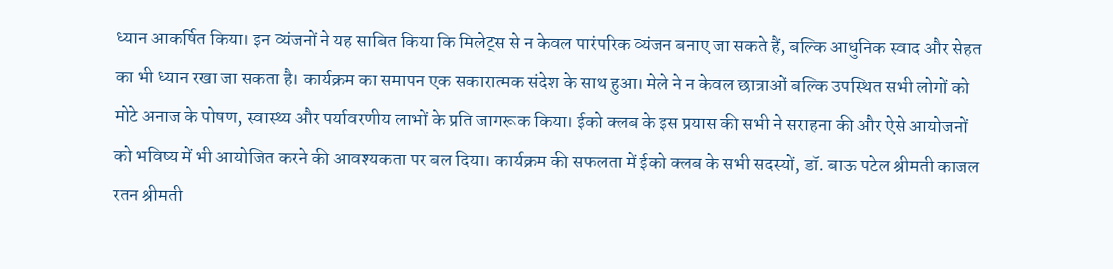ध्यान आकर्षित किया। इन व्यंजनों ने यह साबित किया कि मिलेट्स से न केवल पारंपरिक व्यंजन बनाए जा सकते हैं, बल्कि आधुनिक स्वाद और सेहत का भी ध्यान रखा जा सकता है। कार्यक्रम का समापन एक सकारात्मक संदेश के साथ हुआ। मेले ने न केवल छात्राओं बल्कि उपस्थित सभी लोगों को मोटे अनाज के पोषण, स्वास्थ्य और पर्यावरणीय लाभों के प्रति जागरूक किया। ईको क्लब के इस प्रयास की सभी ने सराहना की और ऐसे आयोजनों को भविष्य में भी आयोजित करने की आवश्यकता पर बल दिया। कार्यक्रम की सफलता में ईको क्लब के सभी सदस्यों, डॉ. बाऊ पटेल श्रीमती काजल रतन श्रीमती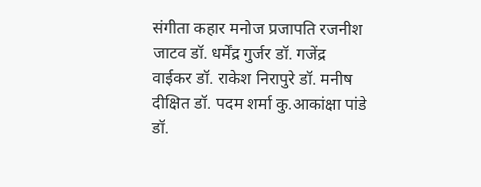संगीता कहार मनोज प्रजापति रजनीश जाटव डॉ. धर्मेंद्र गुर्जर डॉ. गजेंद्र वाईकर डॉ. राकेश निरापुरे डॉ. मनीष दीक्षित डॉ. पदम शर्मा कु.आकांक्षा पांडे डॉ.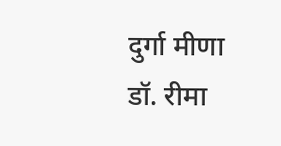दुर्गा मीणा डॉ. रीमा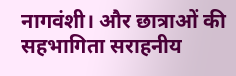नागवंशी। और छात्राओं की सहभागिता सराहनीय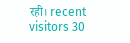रही। recent visitors 30